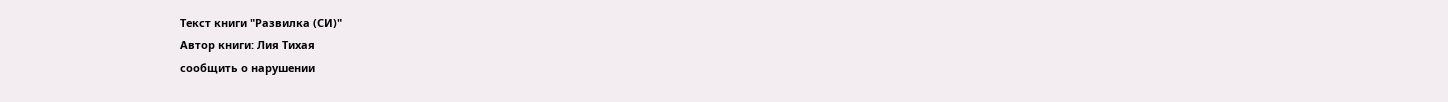Текст книги "Развилка (СИ)"
Автор книги: Лия Тихая
сообщить о нарушении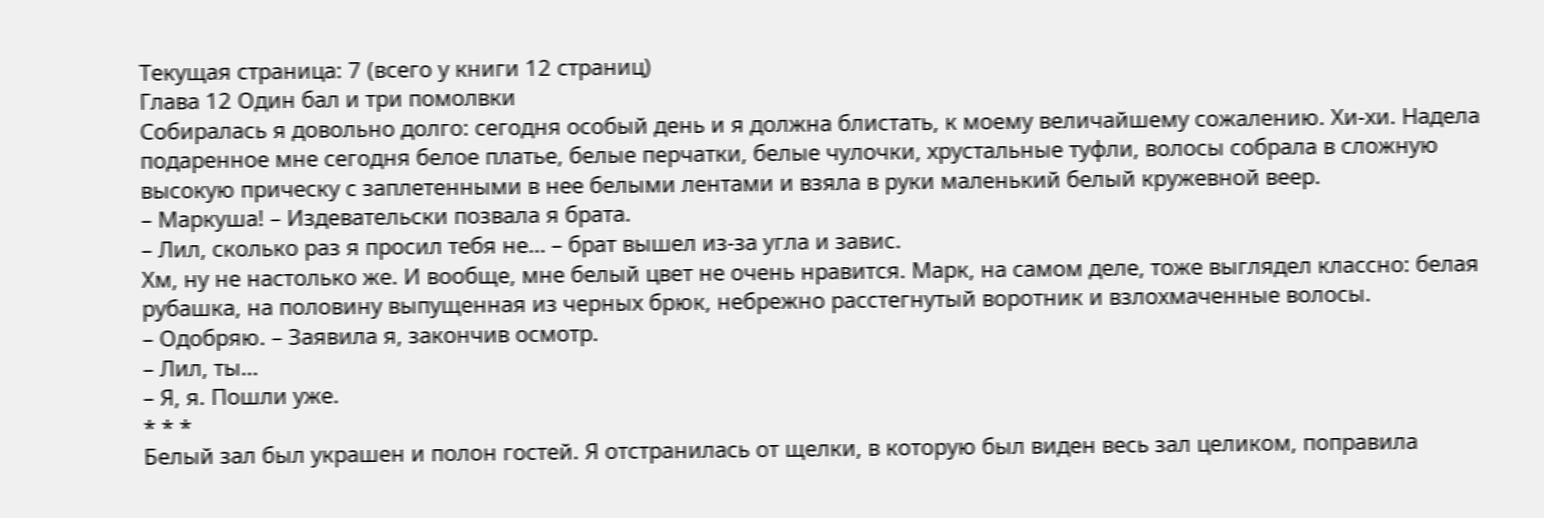Текущая страница: 7 (всего у книги 12 страниц)
Глава 12 Один бал и три помолвки
Собиралась я довольно долго: сегодня особый день и я должна блистать, к моему величайшему сожалению. Хи-хи. Надела подаренное мне сегодня белое платье, белые перчатки, белые чулочки, хрустальные туфли, волосы собрала в сложную высокую прическу с заплетенными в нее белыми лентами и взяла в руки маленький белый кружевной веер.
– Маркуша! – Издевательски позвала я брата.
– Лил, сколько раз я просил тебя не… – брат вышел из-за угла и завис.
Хм, ну не настолько же. И вообще, мне белый цвет не очень нравится. Марк, на самом деле, тоже выглядел классно: белая рубашка, на половину выпущенная из черных брюк, небрежно расстегнутый воротник и взлохмаченные волосы.
– Одобряю. – Заявила я, закончив осмотр.
– Лил, ты…
– Я, я. Пошли уже.
* * *
Белый зал был украшен и полон гостей. Я отстранилась от щелки, в которую был виден весь зал целиком, поправила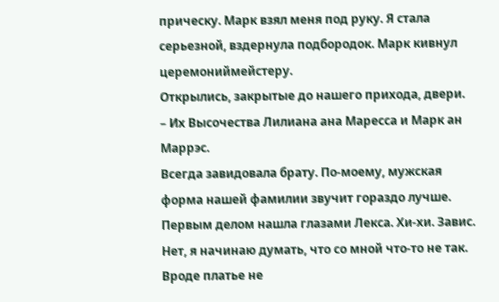прическу. Марк взял меня под руку. Я стала серьезной, вздернула подбородок. Марк кивнул церемониймейстеру.
Открылись, закрытые до нашего прихода, двери.
– Их Высочества Лилиана ана Маресса и Марк ан Маррэс.
Всегда завидовала брату. По-моему, мужская форма нашей фамилии звучит гораздо лучше.
Первым делом нашла глазами Лекса. Хи-хи. Завис. Нет, я начинаю думать, что со мной что-то не так. Вроде платье не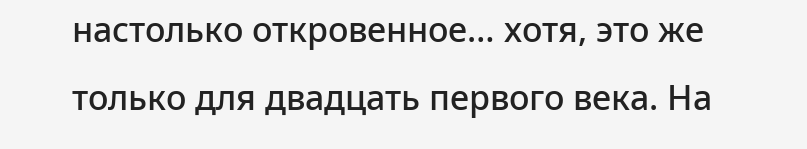настолько откровенное… хотя, это же только для двадцать первого века. На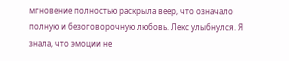мгновение полностью раскрыла веер, что означало полную и безоговорочную любовь. Лекс улыбнулся. Я знала, что эмоции не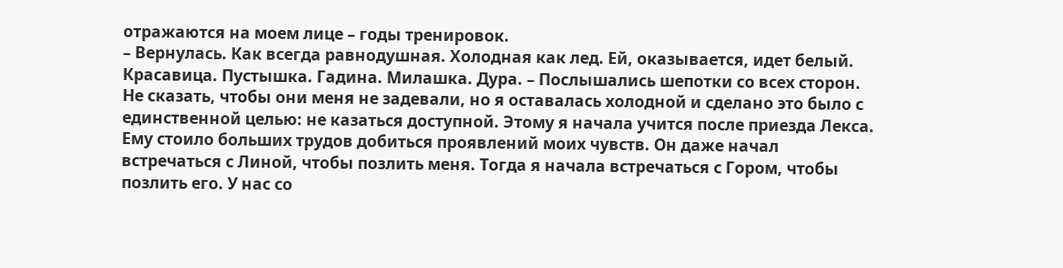отражаются на моем лице – годы тренировок.
– Вернулась. Как всегда равнодушная. Холодная как лед. Ей, оказывается, идет белый. Красавица. Пустышка. Гадина. Милашка. Дура. – Послышались шепотки со всех сторон.
Не сказать, чтобы они меня не задевали, но я оставалась холодной и сделано это было с единственной целью: не казаться доступной. Этому я начала учится после приезда Лекса. Ему стоило больших трудов добиться проявлений моих чувств. Он даже начал встречаться с Линой, чтобы позлить меня. Тогда я начала встречаться с Гором, чтобы позлить его. У нас со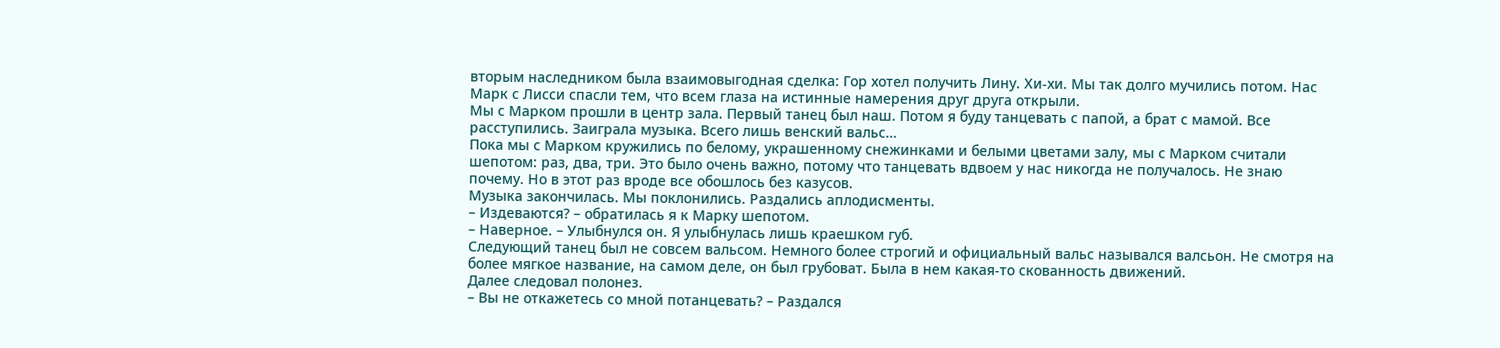вторым наследником была взаимовыгодная сделка: Гор хотел получить Лину. Хи-хи. Мы так долго мучились потом. Нас Марк с Лисси спасли тем, что всем глаза на истинные намерения друг друга открыли.
Мы с Марком прошли в центр зала. Первый танец был наш. Потом я буду танцевать с папой, а брат с мамой. Все расступились. Заиграла музыка. Всего лишь венский вальс…
Пока мы с Марком кружились по белому, украшенному снежинками и белыми цветами залу, мы с Марком считали шепотом: раз, два, три. Это было очень важно, потому что танцевать вдвоем у нас никогда не получалось. Не знаю почему. Но в этот раз вроде все обошлось без казусов.
Музыка закончилась. Мы поклонились. Раздались аплодисменты.
– Издеваются? – обратилась я к Марку шепотом.
– Наверное. – Улыбнулся он. Я улыбнулась лишь краешком губ.
Следующий танец был не совсем вальсом. Немного более строгий и официальный вальс назывался валсьон. Не смотря на более мягкое название, на самом деле, он был грубоват. Была в нем какая-то скованность движений.
Далее следовал полонез.
– Вы не откажетесь со мной потанцевать? – Раздался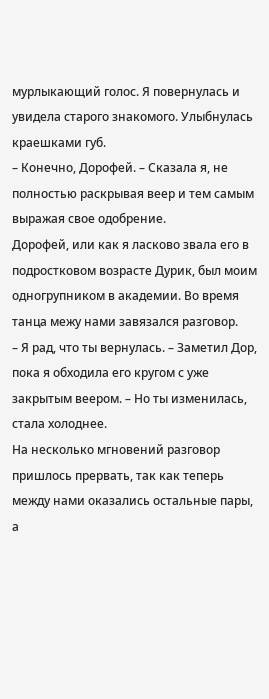мурлыкающий голос. Я повернулась и увидела старого знакомого. Улыбнулась краешками губ.
– Конечно, Дорофей. – Сказала я, не полностью раскрывая веер и тем самым выражая свое одобрение.
Дорофей, или как я ласково звала его в подростковом возрасте Дурик, был моим одногрупником в академии. Во время танца межу нами завязался разговор.
– Я рад, что ты вернулась. – Заметил Дор, пока я обходила его кругом с уже закрытым веером. – Но ты изменилась, стала холоднее.
На несколько мгновений разговор пришлось прервать, так как теперь между нами оказались остальные пары, а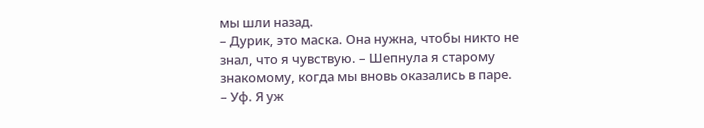мы шли назад.
– Дурик, это маска. Она нужна, чтобы никто не знал, что я чувствую. – Шепнула я старому знакомому, когда мы вновь оказались в паре.
– Уф. Я уж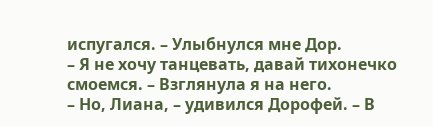испугался. – Улыбнулся мне Дор.
– Я не хочу танцевать, давай тихонечко смоемся. – Взглянула я на него.
– Но, Лиана, – удивился Дорофей. – В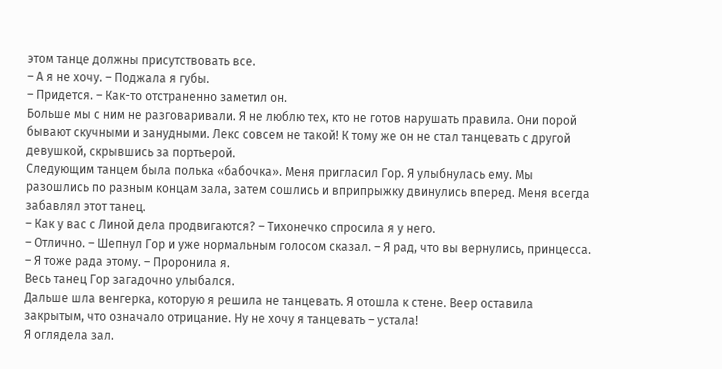этом танце должны присутствовать все.
– А я не хочу. – Поджала я губы.
– Придется. – Как-то отстраненно заметил он.
Больше мы с ним не разговаривали. Я не люблю тех, кто не готов нарушать правила. Они порой бывают скучными и занудными. Лекс совсем не такой! К тому же он не стал танцевать с другой девушкой, скрывшись за портьерой.
Следующим танцем была полька «бабочка». Меня пригласил Гор. Я улыбнулась ему. Мы разошлись по разным концам зала, затем сошлись и вприпрыжку двинулись вперед. Меня всегда забавлял этот танец.
– Как у вас с Линой дела продвигаются? – Тихонечко спросила я у него.
– Отлично. – Шепнул Гор и уже нормальным голосом сказал. – Я рад, что вы вернулись, принцесса.
– Я тоже рада этому. – Проронила я.
Весь танец Гор загадочно улыбался.
Дальше шла венгерка, которую я решила не танцевать. Я отошла к стене. Веер оставила закрытым, что означало отрицание. Ну не хочу я танцевать – устала!
Я оглядела зал.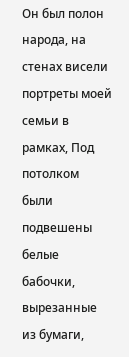Он был полон народа, на стенах висели портреты моей семьи в рамках, Под потолком были подвешены белые бабочки, вырезанные из бумаги,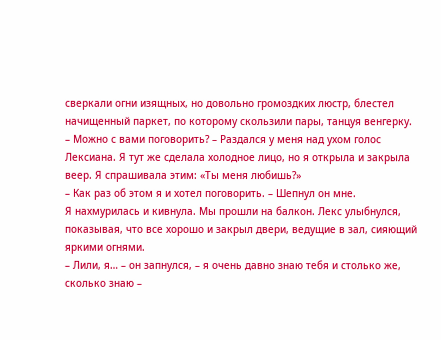сверкали огни изящных, но довольно громоздких люстр, блестел начищенный паркет, по которому скользили пары, танцуя венгерку.
– Можно с вами поговорить? – Раздался у меня над ухом голос Лексиана. Я тут же сделала холодное лицо, но я открыла и закрыла веер. Я спрашивала этим: «Ты меня любишь?»
– Как раз об этом я и хотел поговорить. – Шепнул он мне.
Я нахмурилась и кивнула. Мы прошли на балкон. Лекс улыбнулся, показывая, что все хорошо и закрыл двери, ведущие в зал, сияющий яркими огнями.
– Лили, я… – он запнулся, – я очень давно знаю тебя и столько же, сколько знаю –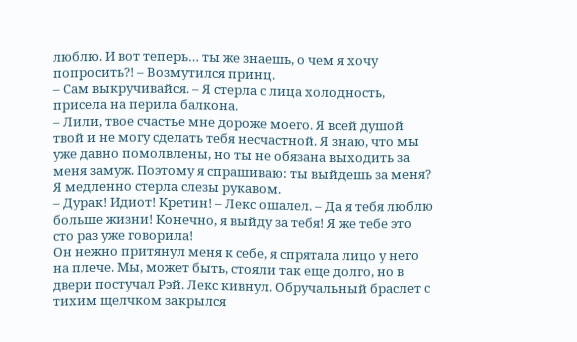люблю. И вот теперь… ты же знаешь, о чем я хочу попросить?! – Возмутился принц.
– Сам выкручивайся. – Я стерла с лица холодность, присела на перила балкона.
– Лили, твое счастье мне дороже моего. Я всей душой твой и не могу сделать тебя несчастной. Я знаю, что мы уже давно помолвлены, но ты не обязана выходить за меня замуж. Поэтому я спрашиваю: ты выйдешь за меня?
Я медленно стерла слезы рукавом.
– Дурак! Идиот! Кретин! – Лекс ошалел. – Да я тебя люблю больше жизни! Конечно, я выйду за тебя! Я же тебе это сто раз уже говорила!
Он нежно притянул меня к себе, я спрятала лицо у него на плече. Мы, может быть, стояли так еще долго, но в двери постучал Рэй. Лекс кивнул. Обручальный браслет с тихим щелчком закрылся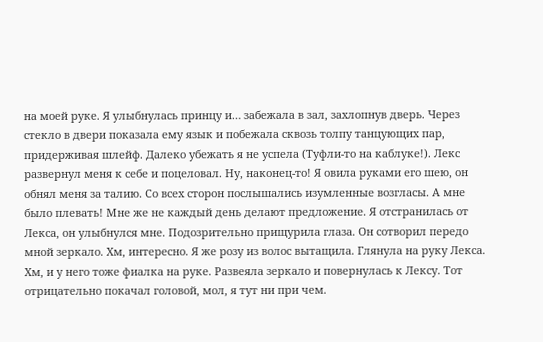на моей руке. Я улыбнулась принцу и… забежала в зал, захлопнув дверь. Через стекло в двери показала ему язык и побежала сквозь толпу танцующих пар, придерживая шлейф. Далеко убежать я не успела (Туфли-то на каблуке!). Лекс развернул меня к себе и поцеловал. Ну, наконец-то! Я овила руками его шею, он обнял меня за талию. Со всех сторон послышались изумленные возгласы. А мне было плевать! Мне же не каждый день делают предложение. Я отстранилась от Лекса, он улыбнулся мне. Подозрительно прищурила глаза. Он сотворил передо мной зеркало. Хм, интересно. Я же розу из волос вытащила. Глянула на руку Лекса. Хм, и у него тоже фиалка на руке. Развеяла зеркало и повернулась к Лексу. Тот отрицательно покачал головой, мол, я тут ни при чем.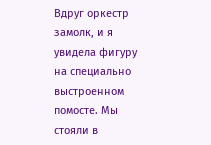Вдруг оркестр замолк, и я увидела фигуру на специально выстроенном помосте. Мы стояли в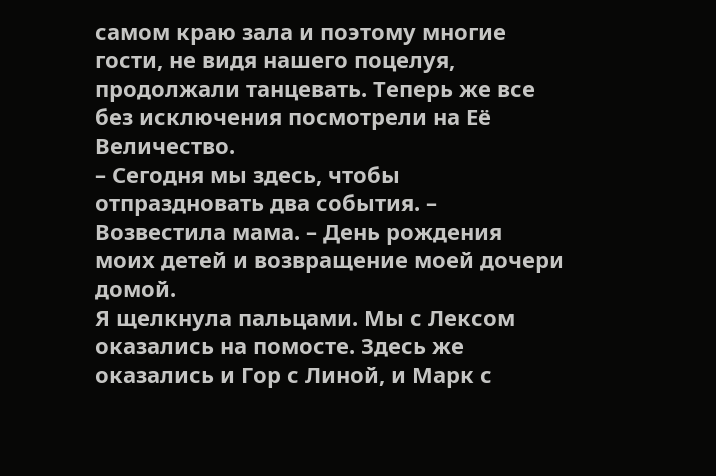самом краю зала и поэтому многие гости, не видя нашего поцелуя, продолжали танцевать. Теперь же все без исключения посмотрели на Её Величество.
– Сегодня мы здесь, чтобы отпраздновать два события. – Возвестила мама. – День рождения моих детей и возвращение моей дочери домой.
Я щелкнула пальцами. Мы с Лексом оказались на помосте. Здесь же оказались и Гор с Линой, и Марк с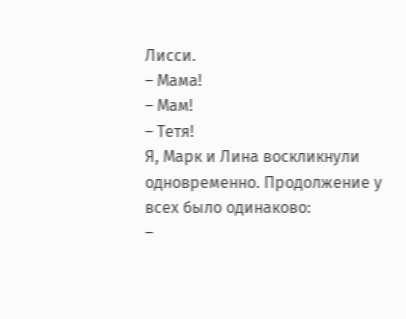Лисси.
– Мама!
– Мам!
– Тетя!
Я, Марк и Лина воскликнули одновременно. Продолжение у всех было одинаково:
–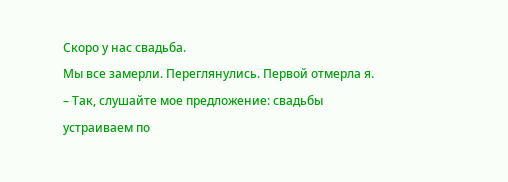Скоро у нас свадьба.
Мы все замерли. Переглянулись. Первой отмерла я.
– Так, слушайте мое предложение: свадьбы устраиваем по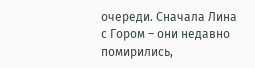очереди. Сначала Лина с Гором – они недавно помирились,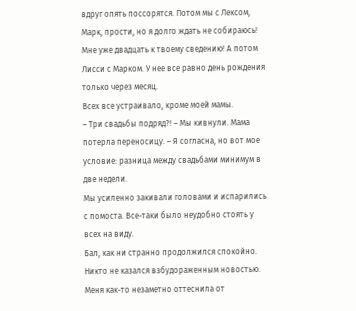вдруг опять поссорятся. Потом мы с Лексом, Марк, прости, но я долго ждать не собираюсь! Мне уже двадцать к твоему сведению! А потом Лисси с Марком. У нее все равно день рождения только через месяц.
Всех все устраивало, кроме моей мамы.
– Три свадьбы подряд?! – Мы кивнули. Мама потерла переносицу. – Я согласна, но вот мое условие: разница между свадьбами минимум в две недели.
Мы усиленно закивали головами и испарились с помоста. Все-таки было неудобно стоять у всех на виду.
Бал, как ни странно продолжился спокойно. Никто не казался взбудораженным новостью.
Меня как-то незаметно оттеснила от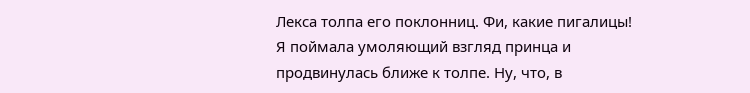Лекса толпа его поклонниц. Фи, какие пигалицы! Я поймала умоляющий взгляд принца и продвинулась ближе к толпе. Ну, что, в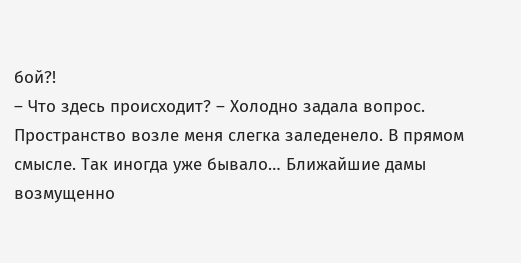бой?!
– Что здесь происходит? – Холодно задала вопрос.
Пространство возле меня слегка заледенело. В прямом смысле. Так иногда уже бывало… Ближайшие дамы возмущенно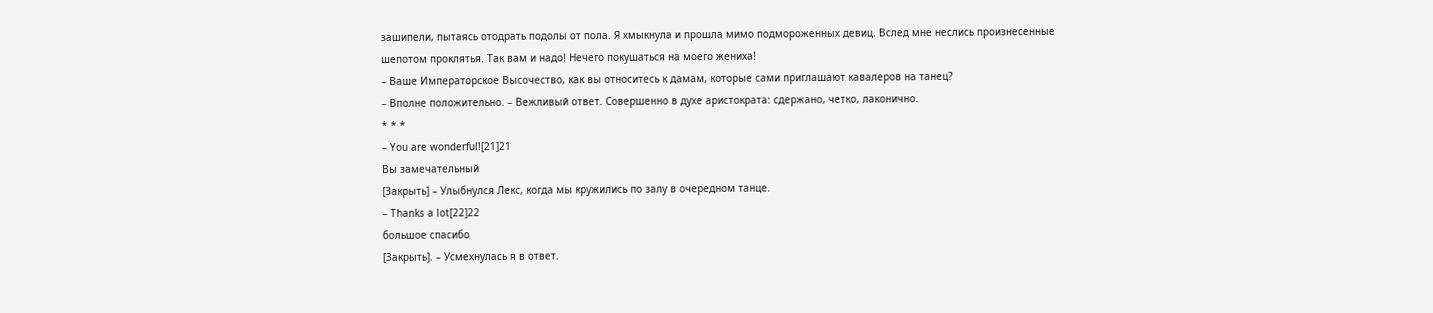зашипели, пытаясь отодрать подолы от пола. Я хмыкнула и прошла мимо подмороженных девиц. Вслед мне неслись произнесенные шепотом проклятья. Так вам и надо! Нечего покушаться на моего жениха!
– Ваше Императорское Высочество, как вы относитесь к дамам, которые сами приглашают кавалеров на танец?
– Вполне положительно. – Вежливый ответ. Совершенно в духе аристократа: сдержано, четко, лаконично.
* * *
– You are wonderful![21]21
Вы замечательный
[Закрыть] – Улыбнулся Лекс, когда мы кружились по залу в очередном танце.
– Thanks a lot[22]22
большое спасибо
[Закрыть]. – Усмехнулась я в ответ.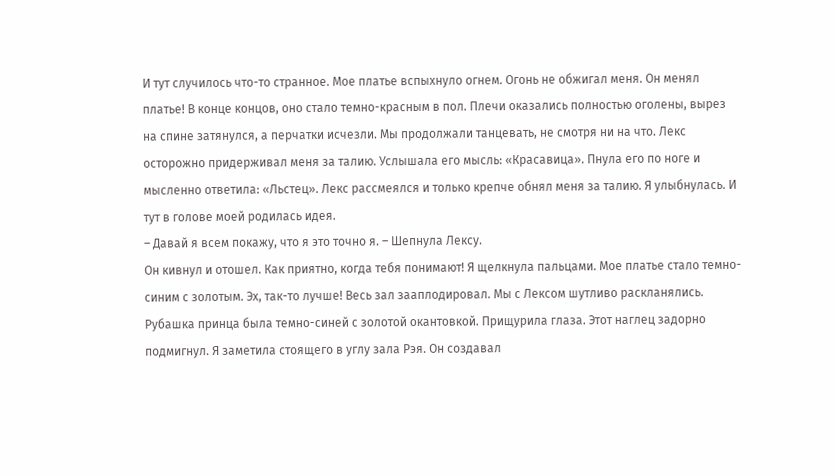И тут случилось что-то странное. Мое платье вспыхнуло огнем. Огонь не обжигал меня. Он менял платье! В конце концов, оно стало темно-красным в пол. Плечи оказались полностью оголены, вырез на спине затянулся, а перчатки исчезли. Мы продолжали танцевать, не смотря ни на что. Лекс осторожно придерживал меня за талию. Услышала его мысль: «Красавица». Пнула его по ноге и мысленно ответила: «Льстец». Лекс рассмеялся и только крепче обнял меня за талию. Я улыбнулась. И тут в голове моей родилась идея.
– Давай я всем покажу, что я это точно я. – Шепнула Лексу.
Он кивнул и отошел. Как приятно, когда тебя понимают! Я щелкнула пальцами. Мое платье стало темно-синим с золотым. Эх, так-то лучше! Весь зал зааплодировал. Мы с Лексом шутливо раскланялись. Рубашка принца была темно-синей с золотой окантовкой. Прищурила глаза. Этот наглец задорно подмигнул. Я заметила стоящего в углу зала Рэя. Он создавал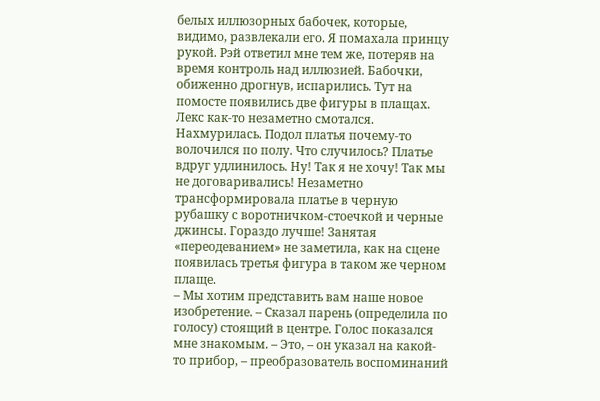белых иллюзорных бабочек, которые, видимо, развлекали его. Я помахала принцу рукой. Рэй ответил мне тем же, потеряв на время контроль над иллюзией. Бабочки, обиженно дрогнув, испарились. Тут на помосте появились две фигуры в плащах. Лекс как-то незаметно смотался. Нахмурилась. Подол платья почему-то волочился по полу. Что случилось? Платье вдруг удлинилось. Ну! Так я не хочу! Так мы не договаривались! Незаметно трансформировала платье в черную рубашку с воротничком-стоечкой и черные джинсы. Гораздо лучше! Занятая «переодеванием» не заметила, как на сцене появилась третья фигура в таком же черном плаще.
– Мы хотим представить вам наше новое изобретение. – Сказал парень (определила по голосу) стоящий в центре. Голос показался мне знакомым. – Это, – он указал на какой-то прибор, – преобразователь воспоминаний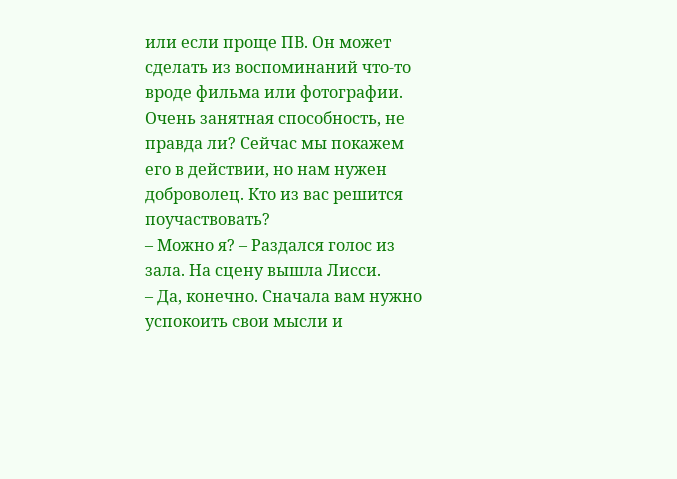или если проще ПВ. Он может сделать из воспоминаний что-то вроде фильма или фотографии. Очень занятная способность, не правда ли? Сейчас мы покажем его в действии, но нам нужен доброволец. Кто из вас решится поучаствовать?
– Можно я? – Раздался голос из зала. На сцену вышла Лисси.
– Да, конечно. Сначала вам нужно успокоить свои мысли и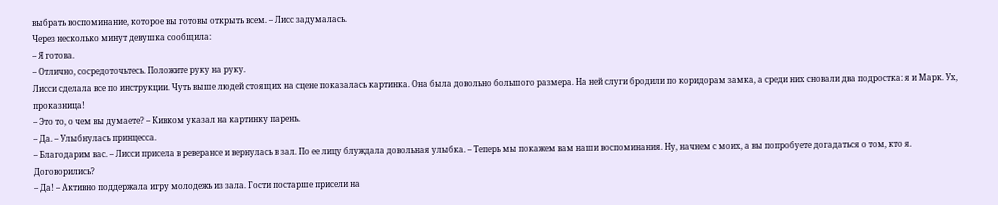выбрать воспоминание, которое вы готовы открыть всем. – Лисс задумалась.
Через несколько минут девушка сообщила:
– Я готова.
– Отлично, сосредоточьтесь. Положите руку на руку.
Лисси сделала все по инструкции. Чуть выше людей стоящих на сцене показалась картинка. Она была довольно большого размера. На ней слуги бродили по коридорам замка, а среди них сновали два подростка: я и Марк. Ух, проказница!
– Это то, о чем вы думаете? – Кивком указал на картинку парень.
– Да. – Улыбнулась принцесса.
– Благодарим вас. – Лисси присела в реверансе и вернулась в зал. По ее лицу блуждала довольная улыбка. – Теперь мы покажем вам наши воспоминания. Ну, начнем с моих, а вы попробуете догадаться о том, кто я. Договорились?
– Да! – Активно поддержала игру молодежь из зала. Гости постарше присели на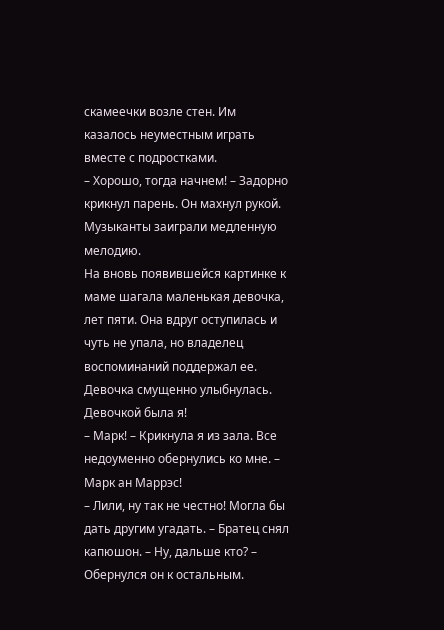скамеечки возле стен. Им казалось неуместным играть вместе с подростками.
– Хорошо, тогда начнем! – Задорно крикнул парень. Он махнул рукой. Музыканты заиграли медленную мелодию.
На вновь появившейся картинке к маме шагала маленькая девочка, лет пяти. Она вдруг оступилась и чуть не упала, но владелец воспоминаний поддержал ее. Девочка смущенно улыбнулась. Девочкой была я!
– Марк! – Крикнула я из зала. Все недоуменно обернулись ко мне. – Марк ан Маррэс!
– Лили, ну так не честно! Могла бы дать другим угадать. – Братец снял капюшон. – Ну, дальше кто? – Обернулся он к остальным.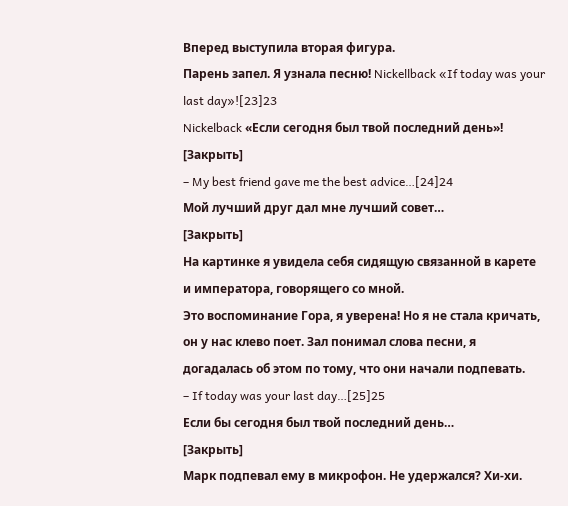Вперед выступила вторая фигура.
Парень запел. Я узнала песню! Nickellback «If today was your last day»![23]23
Nickelback «Если сегодня был твой последний день»!
[Закрыть]
– My best friend gave me the best advice…[24]24
Мой лучший друг дал мне лучший совет…
[Закрыть]
На картинке я увидела себя сидящую связанной в карете и императора, говорящего со мной.
Это воспоминание Гора, я уверена! Но я не стала кричать, он у нас клево поет. Зал понимал слова песни, я догадалась об этом по тому, что они начали подпевать.
– If today was your last day…[25]25
Если бы сегодня был твой последний день…
[Закрыть]
Марк подпевал ему в микрофон. Не удержался? Хи-хи.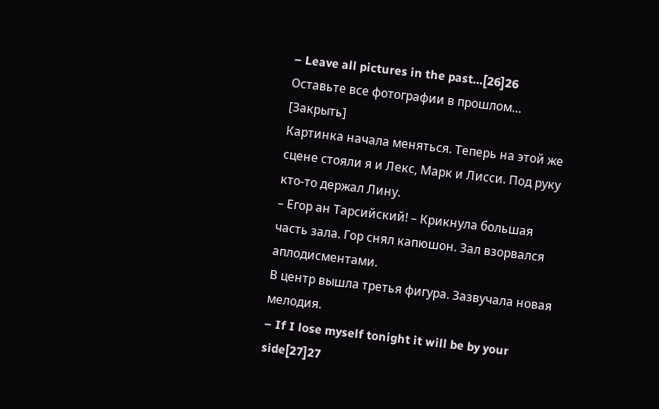– Leave all pictures in the past…[26]26
Оставьте все фотографии в прошлом…
[Закрыть]
Картинка начала меняться. Теперь на этой же сцене стояли я и Лекс, Марк и Лисси. Под руку кто-то держал Лину.
– Егор ан Тарсийский! – Крикнула большая часть зала. Гор снял капюшон. Зал взорвался аплодисментами.
В центр вышла третья фигура. Зазвучала новая мелодия.
– If I lose myself tonight it will be by your side[27]27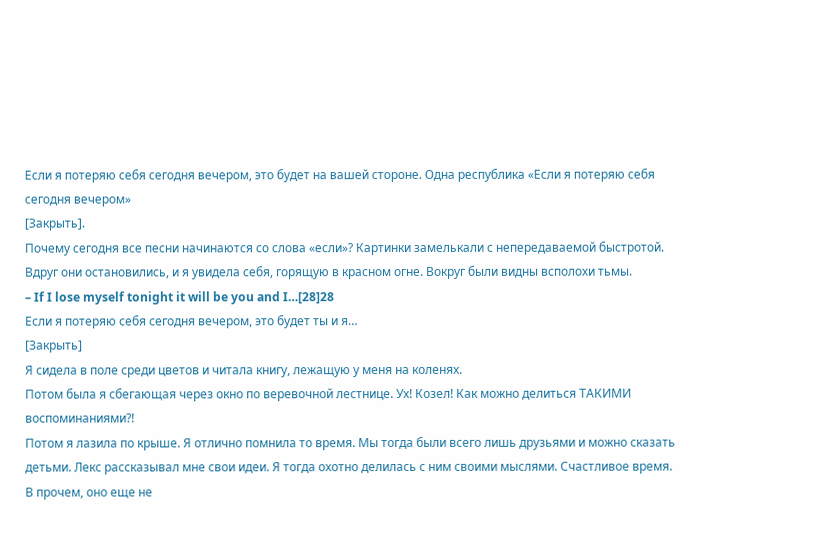Если я потеряю себя сегодня вечером, это будет на вашей стороне. Одна республика «Если я потеряю себя сегодня вечером»
[Закрыть].
Почему сегодня все песни начинаются со слова «если»? Картинки замелькали с непередаваемой быстротой. Вдруг они остановились, и я увидела себя, горящую в красном огне. Вокруг были видны всполохи тьмы.
– If I lose myself tonight it will be you and I…[28]28
Если я потеряю себя сегодня вечером, это будет ты и я…
[Закрыть]
Я сидела в поле среди цветов и читала книгу, лежащую у меня на коленях.
Потом была я сбегающая через окно по веревочной лестнице. Ух! Козел! Как можно делиться ТАКИМИ воспоминаниями?!
Потом я лазила по крыше. Я отлично помнила то время. Мы тогда были всего лишь друзьями и можно сказать детьми. Лекс рассказывал мне свои идеи. Я тогда охотно делилась с ним своими мыслями. Счастливое время. В прочем, оно еще не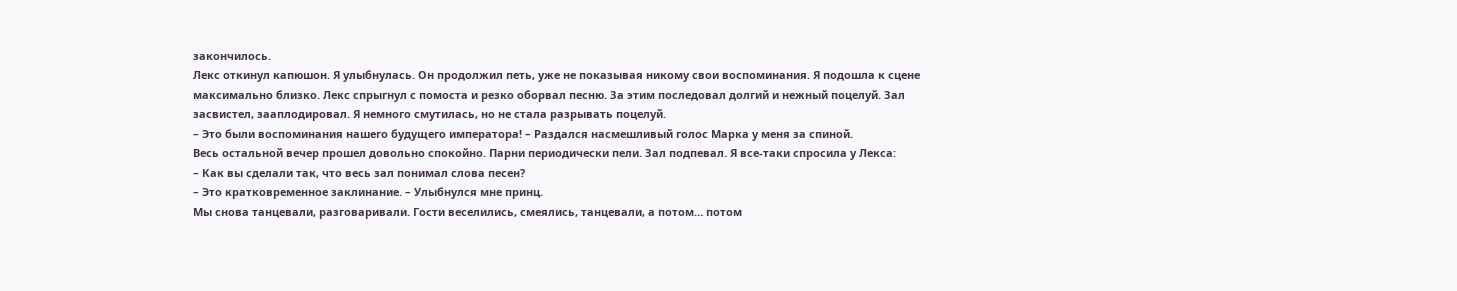закончилось.
Лекс откинул капюшон. Я улыбнулась. Он продолжил петь, уже не показывая никому свои воспоминания. Я подошла к сцене максимально близко. Лекс спрыгнул с помоста и резко оборвал песню. За этим последовал долгий и нежный поцелуй. Зал засвистел, зааплодировал. Я немного смутилась, но не стала разрывать поцелуй.
– Это были воспоминания нашего будущего императора! – Раздался насмешливый голос Марка у меня за спиной.
Весь остальной вечер прошел довольно спокойно. Парни периодически пели. Зал подпевал. Я все-таки спросила у Лекса:
– Как вы сделали так, что весь зал понимал слова песен?
– Это кратковременное заклинание. – Улыбнулся мне принц.
Мы снова танцевали, разговаривали. Гости веселились, смеялись, танцевали, а потом… потом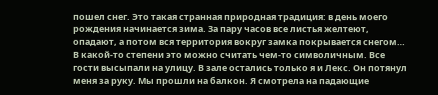пошел снег. Это такая странная природная традиция: в день моего рождения начинается зима. За пару часов все листья желтеют, опадают, а потом вся территория вокруг замка покрывается снегом…
В какой-то степени это можно считать чем-то символичным. Все гости высыпали на улицу. В зале остались только я и Лекс. Он потянул меня за руку. Мы прошли на балкон. Я смотрела на падающие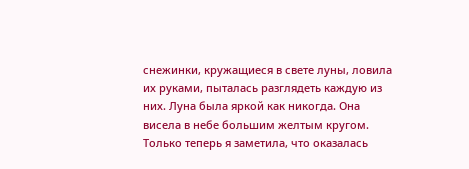снежинки, кружащиеся в свете луны, ловила их руками, пыталась разглядеть каждую из них. Луна была яркой как никогда. Она висела в небе большим желтым кругом. Только теперь я заметила, что оказалась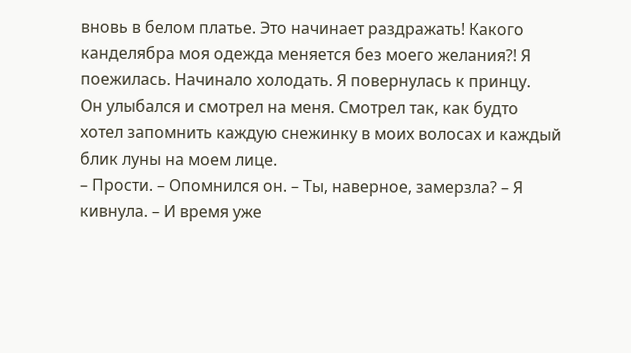вновь в белом платье. Это начинает раздражать! Какого канделябра моя одежда меняется без моего желания?! Я поежилась. Начинало холодать. Я повернулась к принцу.
Он улыбался и смотрел на меня. Смотрел так, как будто хотел запомнить каждую снежинку в моих волосах и каждый блик луны на моем лице.
– Прости. – Опомнился он. – Ты, наверное, замерзла? – Я кивнула. – И время уже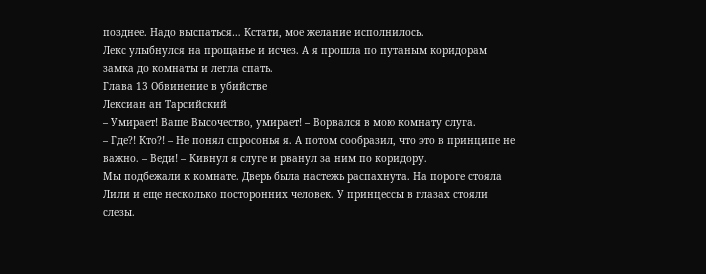позднее. Надо выспаться… Кстати, мое желание исполнилось.
Лекс улыбнулся на прощанье и исчез. А я прошла по путаным коридорам замка до комнаты и легла спать.
Глава 13 Обвинение в убийстве
Лексиан ан Тарсийский
– Умирает! Ваше Высочество, умирает! – Ворвался в мою комнату слуга.
– Где?! Кто?! – Не понял спросонья я. А потом сообразил, что это в принципе не важно. – Веди! – Кивнул я слуге и рванул за ним по коридору.
Мы подбежали к комнате. Дверь была настежь распахнута. На пороге стояла Лили и еще несколько посторонних человек. У принцессы в глазах стояли слезы.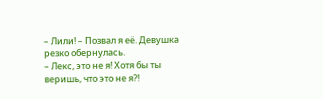– Лили! – Позвал я её. Девушка резко обернулась.
– Лекс, это не я! Хотя бы ты веришь, что это не я?!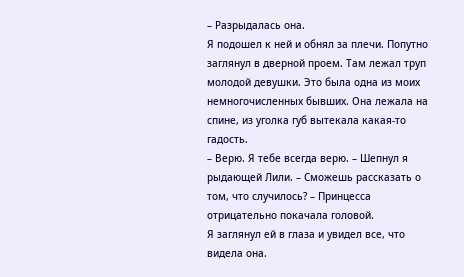– Разрыдалась она.
Я подошел к ней и обнял за плечи. Попутно заглянул в дверной проем. Там лежал труп молодой девушки. Это была одна из моих немногочисленных бывших. Она лежала на спине, из уголка губ вытекала какая-то гадость.
– Верю. Я тебе всегда верю. – Шепнул я рыдающей Лили. – Сможешь рассказать о том, что случилось? – Принцесса отрицательно покачала головой.
Я заглянул ей в глаза и увидел все, что видела она.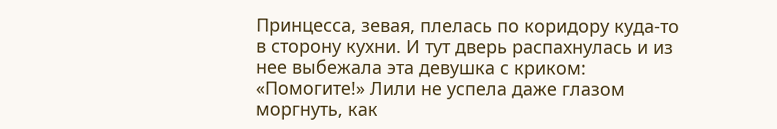Принцесса, зевая, плелась по коридору куда-то в сторону кухни. И тут дверь распахнулась и из нее выбежала эта девушка с криком: «Помогите!» Лили не успела даже глазом моргнуть, как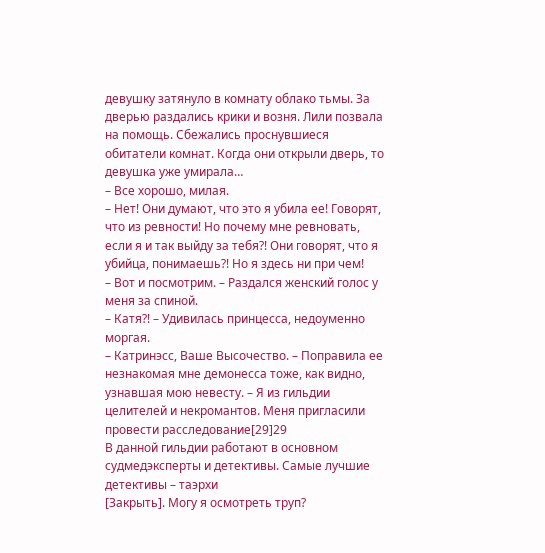девушку затянуло в комнату облако тьмы. За дверью раздались крики и возня. Лили позвала на помощь. Сбежались проснувшиеся обитатели комнат. Когда они открыли дверь, то девушка уже умирала…
– Все хорошо, милая.
– Нет! Они думают, что это я убила ее! Говорят, что из ревности! Но почему мне ревновать, если я и так выйду за тебя?! Они говорят, что я убийца, понимаешь?! Но я здесь ни при чем!
– Вот и посмотрим. – Раздался женский голос у меня за спиной.
– Катя?! – Удивилась принцесса, недоуменно моргая.
– Катринэсс, Ваше Высочество. – Поправила ее незнакомая мне демонесса тоже, как видно, узнавшая мою невесту. – Я из гильдии целителей и некромантов. Меня пригласили провести расследование[29]29
В данной гильдии работают в основном судмедэксперты и детективы. Самые лучшие детективы – таэрхи
[Закрыть]. Могу я осмотреть труп?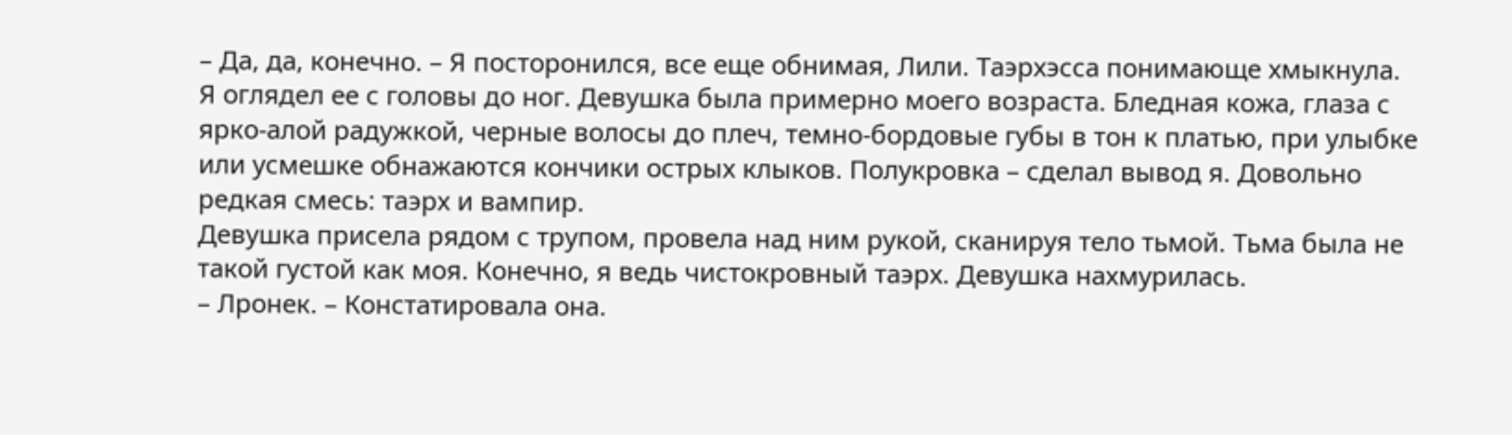– Да, да, конечно. – Я посторонился, все еще обнимая, Лили. Таэрхэсса понимающе хмыкнула.
Я оглядел ее с головы до ног. Девушка была примерно моего возраста. Бледная кожа, глаза с ярко-алой радужкой, черные волосы до плеч, темно-бордовые губы в тон к платью, при улыбке или усмешке обнажаются кончики острых клыков. Полукровка – сделал вывод я. Довольно редкая смесь: таэрх и вампир.
Девушка присела рядом с трупом, провела над ним рукой, сканируя тело тьмой. Тьма была не такой густой как моя. Конечно, я ведь чистокровный таэрх. Девушка нахмурилась.
– Лронек. – Констатировала она.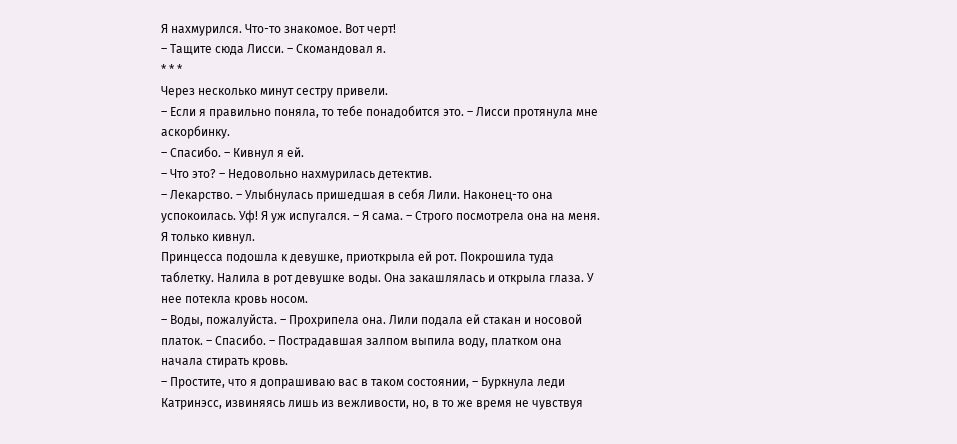Я нахмурился. Что-то знакомое. Вот черт!
– Тащите сюда Лисси. – Скомандовал я.
* * *
Через несколько минут сестру привели.
– Если я правильно поняла, то тебе понадобится это. – Лисси протянула мне аскорбинку.
– Спасибо. – Кивнул я ей.
– Что это? – Недовольно нахмурилась детектив.
– Лекарство. – Улыбнулась пришедшая в себя Лили. Наконец-то она успокоилась. Уф! Я уж испугался. – Я сама. – Строго посмотрела она на меня. Я только кивнул.
Принцесса подошла к девушке, приоткрыла ей рот. Покрошила туда таблетку. Налила в рот девушке воды. Она закашлялась и открыла глаза. У нее потекла кровь носом.
– Воды, пожалуйста. – Прохрипела она. Лили подала ей стакан и носовой платок. – Спасибо. – Пострадавшая залпом выпила воду, платком она начала стирать кровь.
– Простите, что я допрашиваю вас в таком состоянии, – Буркнула леди Катринэсс, извиняясь лишь из вежливости, но, в то же время не чувствуя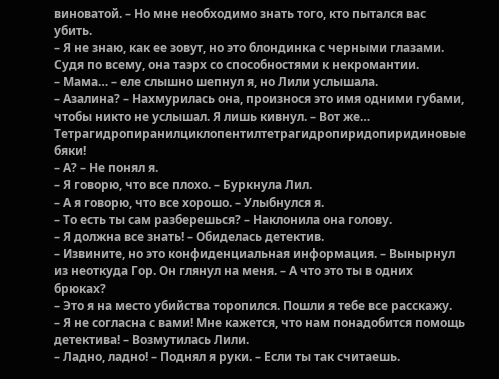виноватой. – Но мне необходимо знать того, кто пытался вас убить.
– Я не знаю, как ее зовут, но это блондинка с черными глазами. Судя по всему, она таэрх со способностями к некромантии.
– Мама… – еле слышно шепнул я, но Лили услышала.
– Азалина? – Нахмурилась она, произнося это имя одними губами, чтобы никто не услышал. Я лишь кивнул. – Вот же… Тетрагидропиранилциклопентилтетрагидропиридопиридиновые бяки!
– А? – Не понял я.
– Я говорю, что все плохо. – Буркнула Лил.
– А я говорю, что все хорошо. – Улыбнулся я.
– То есть ты сам разберешься? – Наклонила она голову.
– Я должна все знать! – Обиделась детектив.
– Извините, но это конфиденциальная информация. – Вынырнул из неоткуда Гор. Он глянул на меня. – А что это ты в одних брюках?
– Это я на место убийства торопился. Пошли я тебе все расскажу.
– Я не согласна с вами! Мне кажется, что нам понадобится помощь детектива! – Возмутилась Лили.
– Ладно, ладно! – Поднял я руки. – Если ты так считаешь.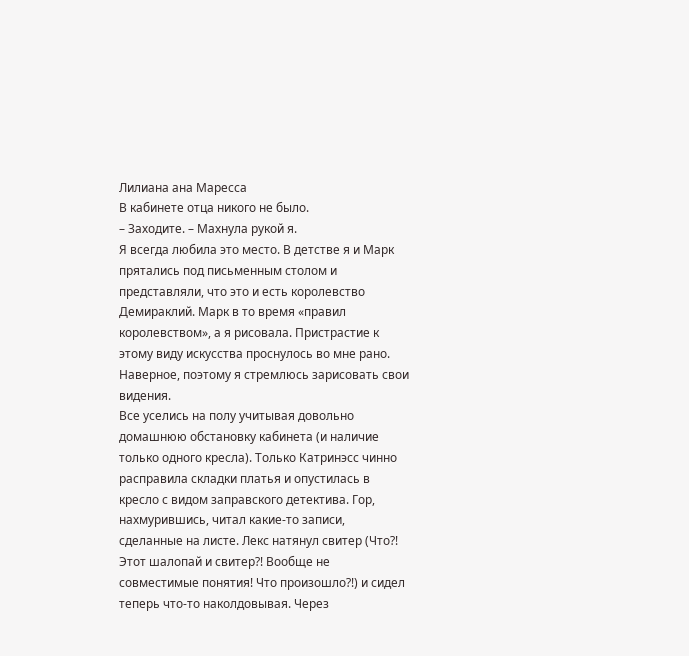Лилиана ана Маресса
В кабинете отца никого не было.
– Заходите. – Махнула рукой я.
Я всегда любила это место. В детстве я и Марк прятались под письменным столом и представляли, что это и есть королевство Демираклий. Марк в то время «правил королевством», а я рисовала. Пристрастие к этому виду искусства проснулось во мне рано. Наверное, поэтому я стремлюсь зарисовать свои видения.
Все уселись на полу учитывая довольно домашнюю обстановку кабинета (и наличие только одного кресла). Только Катринэсс чинно расправила складки платья и опустилась в кресло с видом заправского детектива. Гор, нахмурившись, читал какие-то записи, сделанные на листе. Лекс натянул свитер (Что?! Этот шалопай и свитер?! Вообще не совместимые понятия! Что произошло?!) и сидел теперь что-то наколдовывая. Через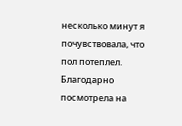несколько минут я почувствовала, что пол потеплел. Благодарно посмотрела на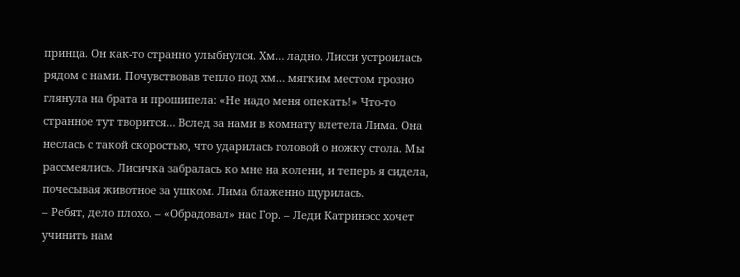принца. Он как-то странно улыбнулся. Хм… ладно. Лисси устроилась рядом с нами. Почувствовав тепло под хм… мягким местом грозно глянула на брата и прошипела: «Не надо меня опекать!» Что-то странное тут творится… Вслед за нами в комнату влетела Лима. Она неслась с такой скоростью, что ударилась головой о ножку стола. Мы рассмеялись. Лисичка забралась ко мне на колени, и теперь я сидела, почесывая животное за ушком. Лима блаженно щурилась.
– Ребят, дело плохо. – «Обрадовал» нас Гор. – Леди Катринэсс хочет учинить нам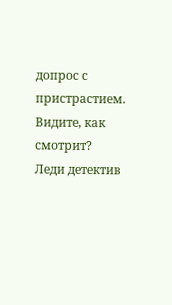допрос с пристрастием. Видите, как смотрит?
Леди детектив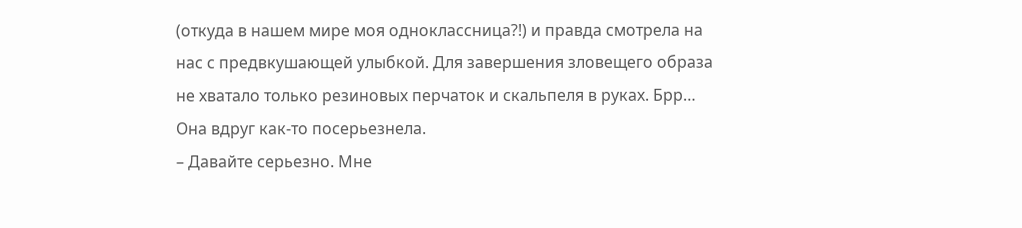(откуда в нашем мире моя одноклассница?!) и правда смотрела на нас с предвкушающей улыбкой. Для завершения зловещего образа не хватало только резиновых перчаток и скальпеля в руках. Брр… Она вдруг как-то посерьезнела.
– Давайте серьезно. Мне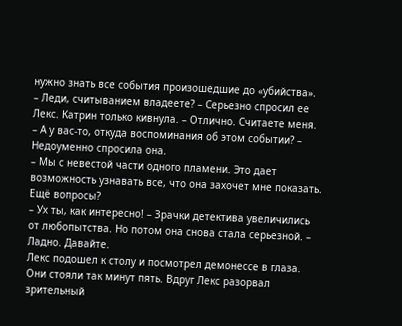нужно знать все события произошедшие до «убийства».
– Леди, считыванием владеете? – Серьезно спросил ее Лекс. Катрин только кивнула. – Отлично. Считаете меня.
– А у вас-то, откуда воспоминания об этом событии? – Недоуменно спросила она.
– Мы с невестой части одного пламени. Это дает возможность узнавать все, что она захочет мне показать. Ещё вопросы?
– Ух ты, как интересно! – Зрачки детектива увеличились от любопытства. Но потом она снова стала серьезной. – Ладно. Давайте.
Лекс подошел к столу и посмотрел демонессе в глаза. Они стояли так минут пять. Вдруг Лекс разорвал зрительный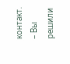контакт.
– Вы решили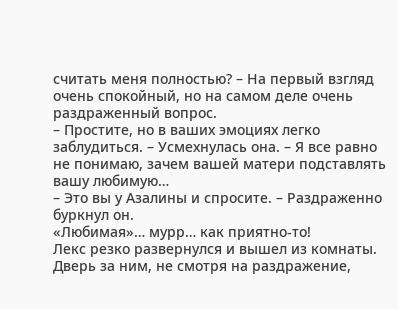считать меня полностью? – На первый взгляд очень спокойный, но на самом деле очень раздраженный вопрос.
– Простите, но в ваших эмоциях легко заблудиться. – Усмехнулась она. – Я все равно не понимаю, зачем вашей матери подставлять вашу любимую…
– Это вы у Азалины и спросите. – Раздраженно буркнул он.
«Любимая»… мурр… как приятно-то!
Лекс резко развернулся и вышел из комнаты. Дверь за ним, не смотря на раздражение,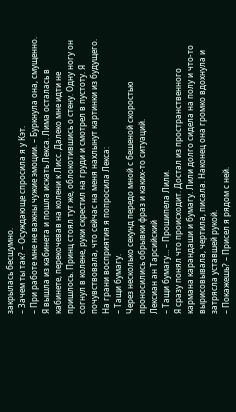закрылась бесшумно.
– Зачем ты так? – Осуждающе спросила я у Кэт.
– При работе мне не важны чужие эмоции. – Буркнула она, смущенно.
Я вышла из кабинета и пошла искать Лекса. Лима осталась в кабинете, перекочевав на колени к Лисс. Далеко мне идти не пришлось. Принц стоял тут же, облокотившись о стену. Одну ногу он согнул в колене, руки скрестил на груди и смотрел в пустоту. Я почувствовала, что сейчас на меня нахлынут картинки из будущего. На грани восприятия я попросила Лекса:
– Тащи бумагу.
Через несколько секунд передо мной с бешеной скоростью проносились обрывки фраз и каких-то ситуаций.
Лексиан ан Тарсийский
– Тащи бумагу… – Прошипела Лили.
Я сразу понял что происходит. Достал из пространственного кармана карандаши и бумагу. Лили долго сидела на полу и что-то вырисовывала, чертила, писала. Наконец она громко вдохнула и затрясла уставшей рукой.
– Покажешь? – Присел я рядом с ней.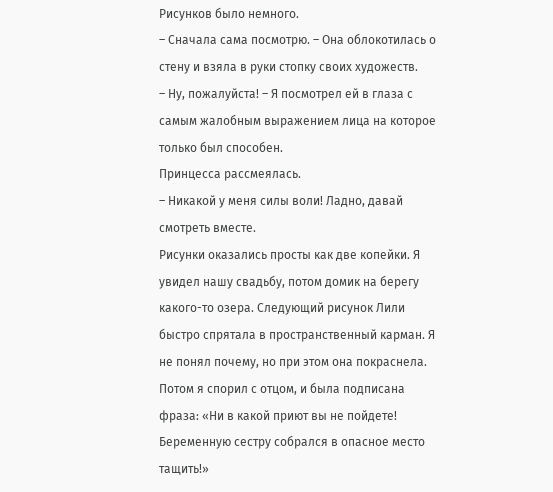Рисунков было немного.
– Сначала сама посмотрю. – Она облокотилась о стену и взяла в руки стопку своих художеств.
– Ну, пожалуйста! – Я посмотрел ей в глаза с самым жалобным выражением лица на которое только был способен.
Принцесса рассмеялась.
– Никакой у меня силы воли! Ладно, давай смотреть вместе.
Рисунки оказались просты как две копейки. Я увидел нашу свадьбу, потом домик на берегу какого-то озера. Следующий рисунок Лили быстро спрятала в пространственный карман. Я не понял почему, но при этом она покраснела. Потом я спорил с отцом, и была подписана фраза: «Ни в какой приют вы не пойдете! Беременную сестру собрался в опасное место тащить!»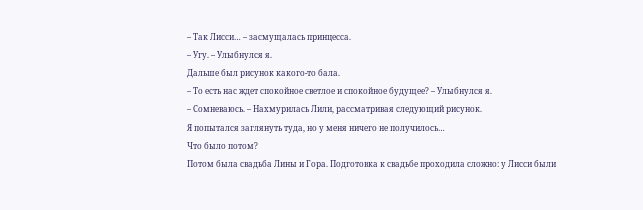– Так Лисси… – засмущалась принцесса.
– Угу. – Улыбнулся я.
Дальше был рисунок какого-то бала.
– То есть нас ждет спокойное светлое и спокойное будущее? – Улыбнулся я.
– Сомневаюсь. – Нахмурилась Лили, рассматривая следующий рисунок.
Я попытался заглянуть туда, но у меня ничего не получилось…
Что было потом?
Потом была свадьба Лины и Гора. Подготовка к свадьбе проходила сложно: у Лисси были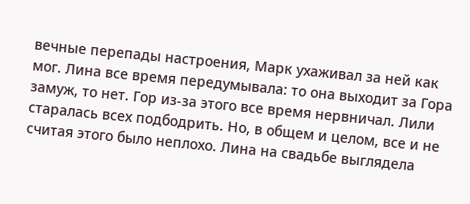вечные перепады настроения, Марк ухаживал за ней как мог. Лина все время передумывала: то она выходит за Гора замуж, то нет. Гор из-за этого все время нервничал. Лили старалась всех подбодрить. Но, в общем и целом, все и не считая этого было неплохо. Лина на свадьбе выглядела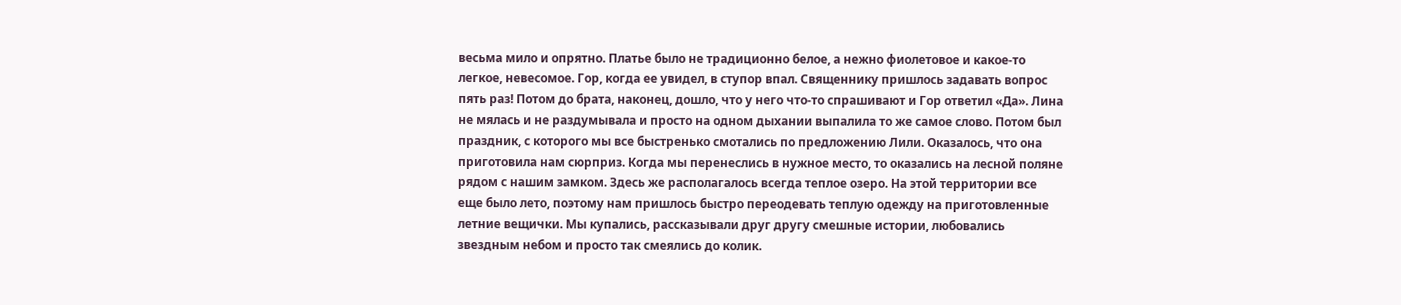весьма мило и опрятно. Платье было не традиционно белое, а нежно фиолетовое и какое-то легкое, невесомое. Гор, когда ее увидел, в ступор впал. Священнику пришлось задавать вопрос пять раз! Потом до брата, наконец, дошло, что у него что-то спрашивают и Гор ответил «Да». Лина не мялась и не раздумывала и просто на одном дыхании выпалила то же самое слово. Потом был праздник, с которого мы все быстренько смотались по предложению Лили. Оказалось, что она приготовила нам сюрприз. Когда мы перенеслись в нужное место, то оказались на лесной поляне рядом с нашим замком. Здесь же располагалось всегда теплое озеро. На этой территории все еще было лето, поэтому нам пришлось быстро переодевать теплую одежду на приготовленные летние вещички. Мы купались, рассказывали друг другу смешные истории, любовались звездным небом и просто так смеялись до колик.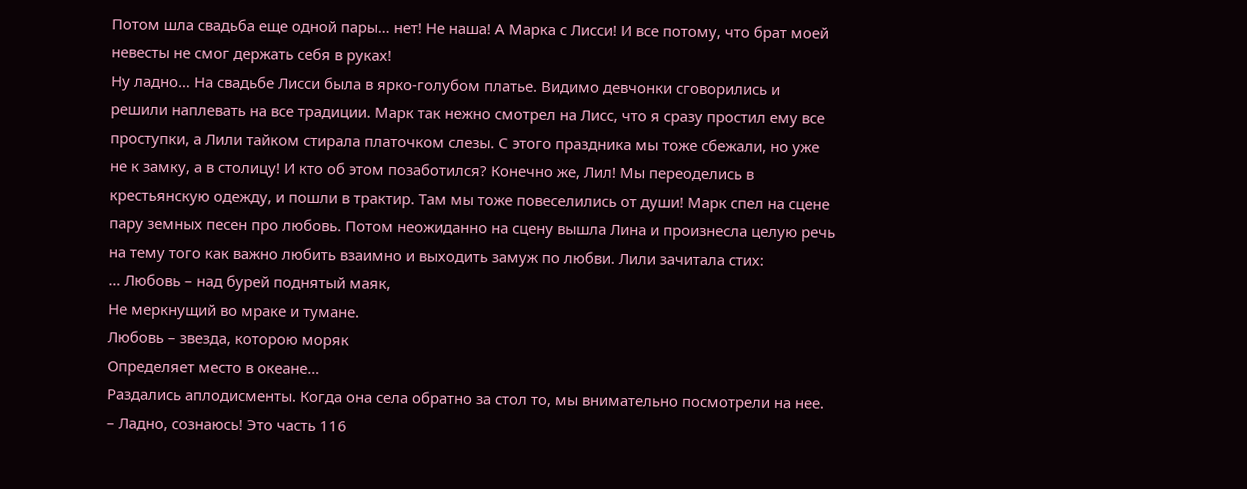Потом шла свадьба еще одной пары… нет! Не наша! А Марка с Лисси! И все потому, что брат моей невесты не смог держать себя в руках!
Ну ладно… На свадьбе Лисси была в ярко-голубом платье. Видимо девчонки сговорились и решили наплевать на все традиции. Марк так нежно смотрел на Лисс, что я сразу простил ему все проступки, а Лили тайком стирала платочком слезы. С этого праздника мы тоже сбежали, но уже не к замку, а в столицу! И кто об этом позаботился? Конечно же, Лил! Мы переоделись в крестьянскую одежду, и пошли в трактир. Там мы тоже повеселились от души! Марк спел на сцене пару земных песен про любовь. Потом неожиданно на сцену вышла Лина и произнесла целую речь на тему того как важно любить взаимно и выходить замуж по любви. Лили зачитала стих:
… Любовь – над бурей поднятый маяк,
Не меркнущий во мраке и тумане.
Любовь – звезда, которою моряк
Определяет место в океане…
Раздались аплодисменты. Когда она села обратно за стол то, мы внимательно посмотрели на нее.
– Ладно, сознаюсь! Это часть 116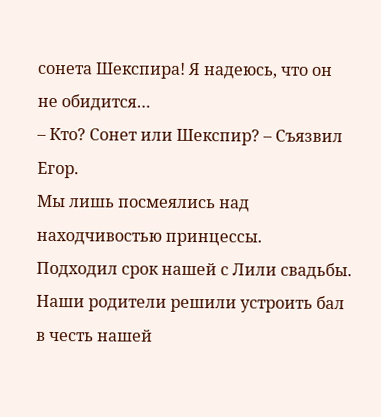сонета Шекспира! Я надеюсь, что он не обидится…
– Кто? Сонет или Шекспир? – Съязвил Егор.
Мы лишь посмеялись над находчивостью принцессы.
Подходил срок нашей с Лили свадьбы. Наши родители решили устроить бал в честь нашей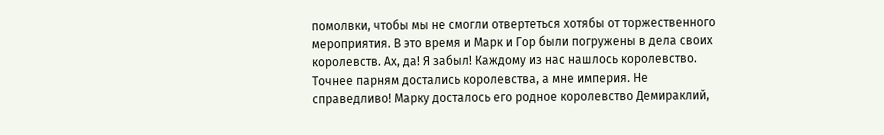помолвки, чтобы мы не смогли отвертеться хотябы от торжественного мероприятия. В это время и Марк и Гор были погружены в дела своих королевств. Ах, да! Я забыл! Каждому из нас нашлось королевство. Точнее парням достались королевства, а мне империя. Не справедливо! Марку досталось его родное королевство Демираклий,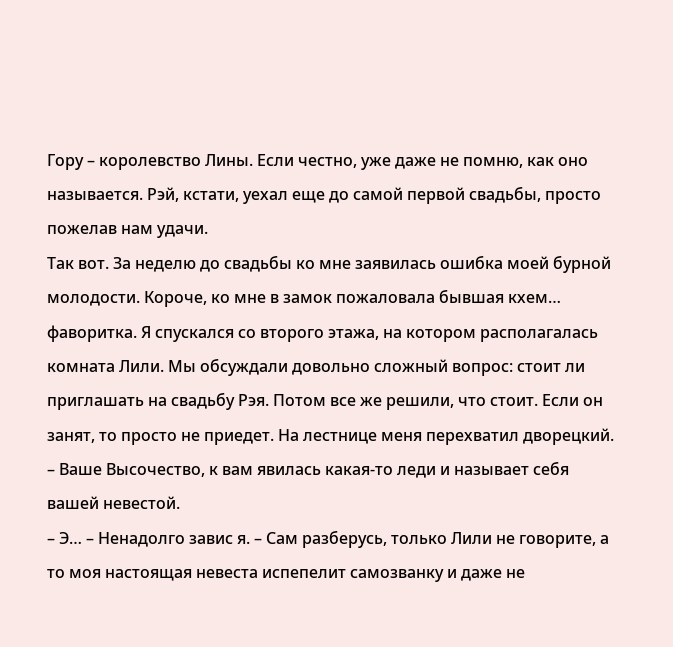Гору – королевство Лины. Если честно, уже даже не помню, как оно называется. Рэй, кстати, уехал еще до самой первой свадьбы, просто пожелав нам удачи.
Так вот. За неделю до свадьбы ко мне заявилась ошибка моей бурной молодости. Короче, ко мне в замок пожаловала бывшая кхем… фаворитка. Я спускался со второго этажа, на котором располагалась комната Лили. Мы обсуждали довольно сложный вопрос: стоит ли приглашать на свадьбу Рэя. Потом все же решили, что стоит. Если он занят, то просто не приедет. На лестнице меня перехватил дворецкий.
– Ваше Высочество, к вам явилась какая-то леди и называет себя вашей невестой.
– Э… – Ненадолго завис я. – Сам разберусь, только Лили не говорите, а то моя настоящая невеста испепелит самозванку и даже не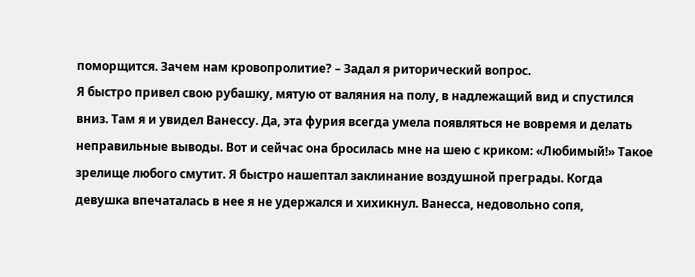поморщится. Зачем нам кровопролитие? – Задал я риторический вопрос.
Я быстро привел свою рубашку, мятую от валяния на полу, в надлежащий вид и спустился вниз. Там я и увидел Ванессу. Да, эта фурия всегда умела появляться не вовремя и делать неправильные выводы. Вот и сейчас она бросилась мне на шею с криком: «Любимый!» Такое зрелище любого смутит. Я быстро нашептал заклинание воздушной преграды. Когда девушка впечаталась в нее я не удержался и хихикнул. Ванесса, недовольно сопя,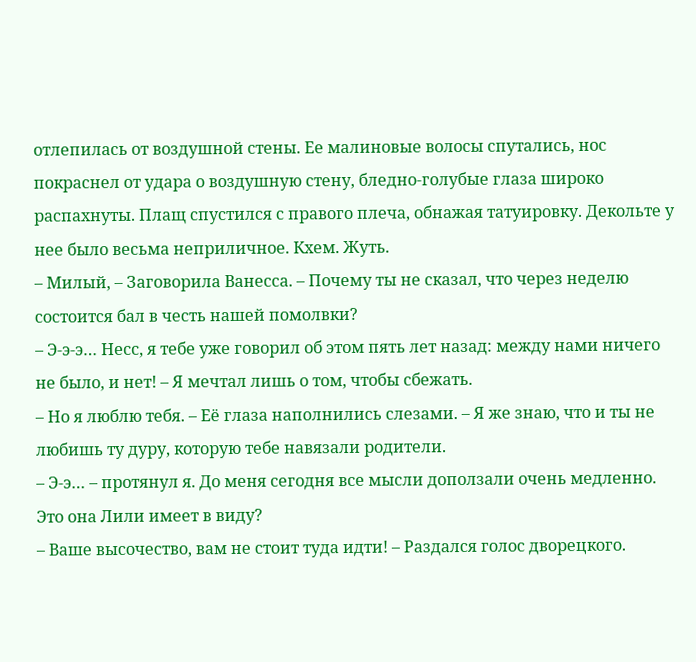отлепилась от воздушной стены. Ее малиновые волосы спутались, нос покраснел от удара о воздушную стену, бледно-голубые глаза широко распахнуты. Плащ спустился с правого плеча, обнажая татуировку. Декольте у нее было весьма неприличное. Кхем. Жуть.
– Милый, – Заговорила Ванесса. – Почему ты не сказал, что через неделю состоится бал в честь нашей помолвки?
– Э-э-э… Несс, я тебе уже говорил об этом пять лет назад: между нами ничего не было, и нет! – Я мечтал лишь о том, чтобы сбежать.
– Но я люблю тебя. – Её глаза наполнились слезами. – Я же знаю, что и ты не любишь ту дуру, которую тебе навязали родители.
– Э-э… – протянул я. До меня сегодня все мысли доползали очень медленно. Это она Лили имеет в виду?
– Ваше высочество, вам не стоит туда идти! – Раздался голос дворецкого.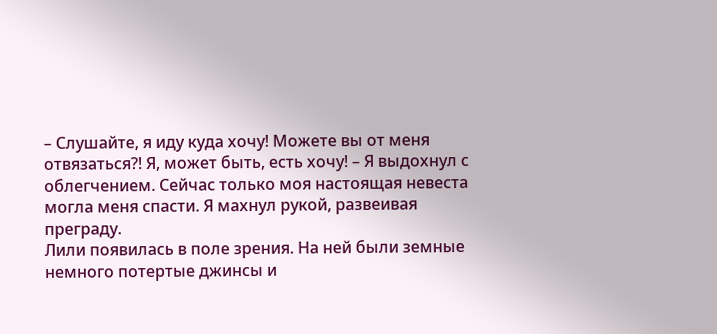– Слушайте, я иду куда хочу! Можете вы от меня отвязаться?! Я, может быть, есть хочу! – Я выдохнул с облегчением. Сейчас только моя настоящая невеста могла меня спасти. Я махнул рукой, развеивая преграду.
Лили появилась в поле зрения. На ней были земные немного потертые джинсы и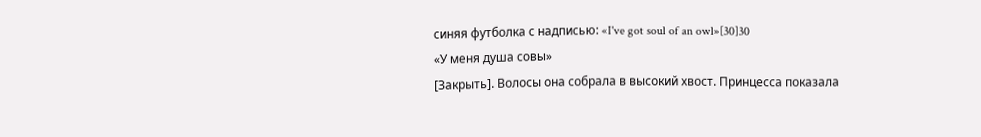синяя футболка с надписью: «I've got soul of an owl»[30]30
«У меня душа совы»
[Закрыть]. Волосы она собрала в высокий хвост. Принцесса показала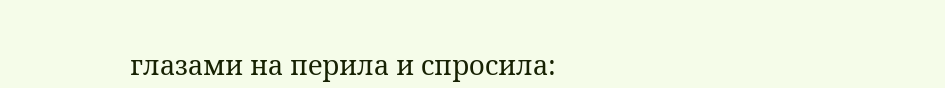глазами на перила и спросила: